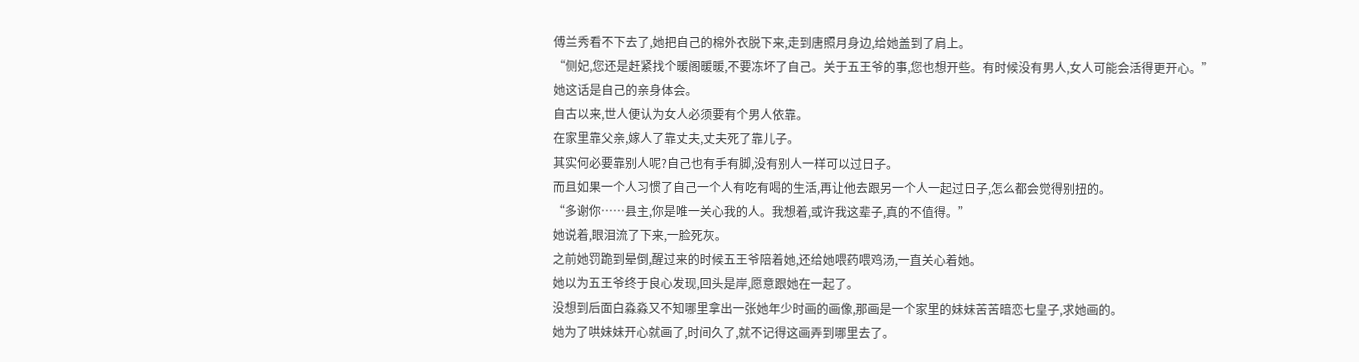傅兰秀看不下去了,她把自己的棉外衣脱下来,走到唐照月身边,给她盖到了肩上。
“侧妃,您还是赶紧找个暖阁暖暖,不要冻坏了自己。关于五王爷的事,您也想开些。有时候没有男人,女人可能会活得更开心。”
她这话是自己的亲身体会。
自古以来,世人便认为女人必须要有个男人依靠。
在家里靠父亲,嫁人了靠丈夫,丈夫死了靠儿子。
其实何必要靠别人呢?自己也有手有脚,没有别人一样可以过日子。
而且如果一个人习惯了自己一个人有吃有喝的生活,再让他去跟另一个人一起过日子,怎么都会觉得别扭的。
“多谢你……县主,你是唯一关心我的人。我想着,或许我这辈子,真的不值得。”
她说着,眼泪流了下来,一脸死灰。
之前她罚跪到晕倒,醒过来的时候五王爷陪着她,还给她喂药喂鸡汤,一直关心着她。
她以为五王爷终于良心发现,回头是岸,愿意跟她在一起了。
没想到后面白淼淼又不知哪里拿出一张她年少时画的画像,那画是一个家里的妹妹苦苦暗恋七皇子,求她画的。
她为了哄妹妹开心就画了,时间久了,就不记得这画弄到哪里去了。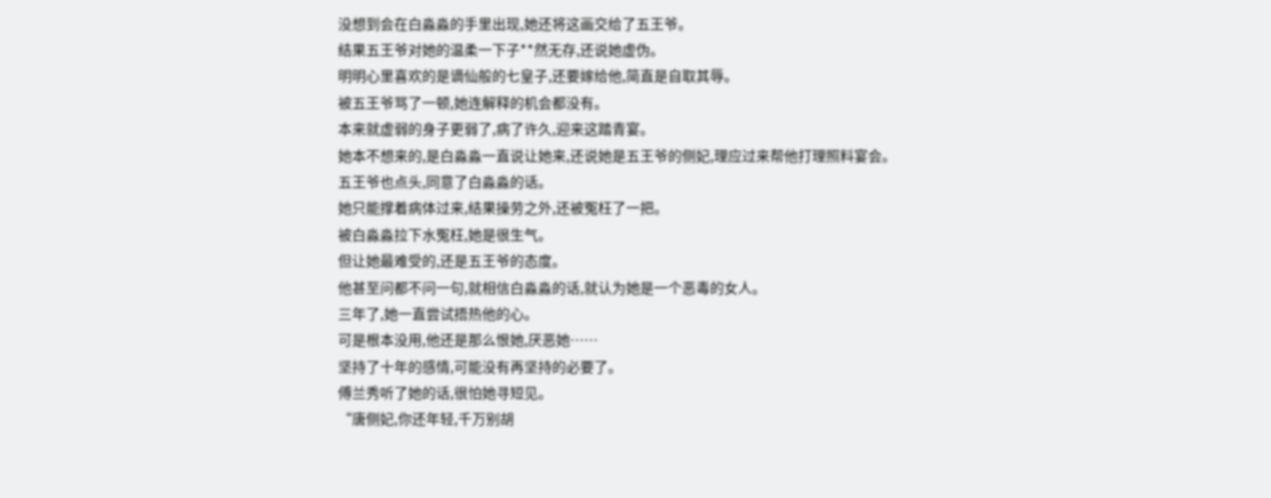没想到会在白淼淼的手里出现,她还将这画交给了五王爷。
结果五王爷对她的温柔一下子**然无存,还说她虚伪。
明明心里喜欢的是谪仙般的七皇子,还要嫁给他,简直是自取其辱。
被五王爷骂了一顿,她连解释的机会都没有。
本来就虚弱的身子更弱了,病了许久,迎来这踏青宴。
她本不想来的,是白淼淼一直说让她来,还说她是五王爷的侧妃,理应过来帮他打理照料宴会。
五王爷也点头,同意了白淼淼的话。
她只能撑着病体过来,结果操劳之外,还被冤枉了一把。
被白淼淼拉下水冤枉,她是很生气。
但让她最难受的,还是五王爷的态度。
他甚至问都不问一句,就相信白淼淼的话,就认为她是一个恶毒的女人。
三年了,她一直尝试捂热他的心。
可是根本没用,他还是那么恨她,厌恶她……
坚持了十年的感情,可能没有再坚持的必要了。
傅兰秀听了她的话,很怕她寻短见。
“唐侧妃,你还年轻,千万别胡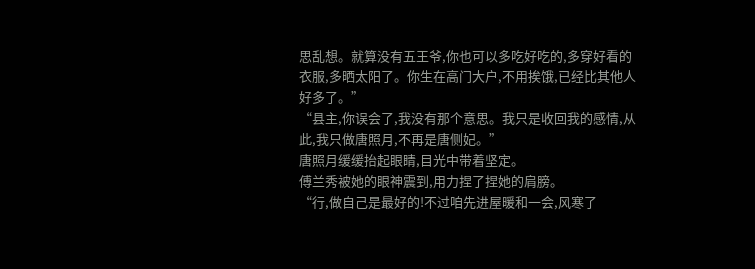思乱想。就算没有五王爷,你也可以多吃好吃的,多穿好看的衣服,多晒太阳了。你生在高门大户,不用挨饿,已经比其他人好多了。”
“县主,你误会了,我没有那个意思。我只是收回我的感情,从此,我只做唐照月,不再是唐侧妃。”
唐照月缓缓抬起眼睛,目光中带着坚定。
傅兰秀被她的眼神震到,用力捏了捏她的肩膀。
“行,做自己是最好的!不过咱先进屋暖和一会,风寒了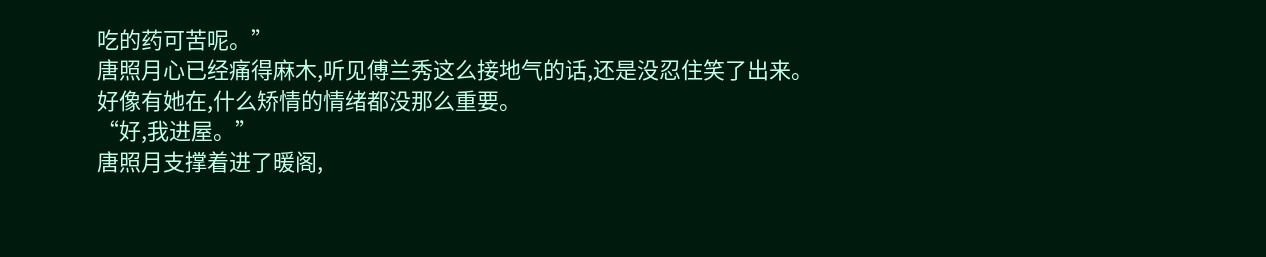吃的药可苦呢。”
唐照月心已经痛得麻木,听见傅兰秀这么接地气的话,还是没忍住笑了出来。
好像有她在,什么矫情的情绪都没那么重要。
“好,我进屋。”
唐照月支撑着进了暖阁,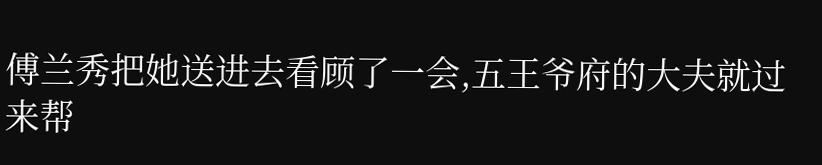傅兰秀把她送进去看顾了一会,五王爷府的大夫就过来帮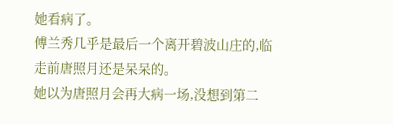她看病了。
傅兰秀几乎是最后一个离开碧波山庄的,临走前唐照月还是呆呆的。
她以为唐照月会再大病一场,没想到第二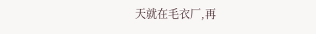天就在毛衣厂,再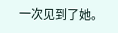一次见到了她。